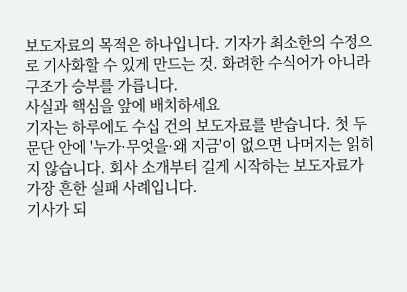보도자료의 목적은 하나입니다. 기자가 최소한의 수정으로 기사화할 수 있게 만드는 것. 화려한 수식어가 아니라 구조가 승부를 가릅니다.
사실과 핵심을 앞에 배치하세요
기자는 하루에도 수십 건의 보도자료를 받습니다. 첫 두 문단 안에 '누가·무엇을·왜 지금'이 없으면 나머지는 읽히지 않습니다. 회사 소개부터 길게 시작하는 보도자료가 가장 흔한 실패 사례입니다.
기사가 되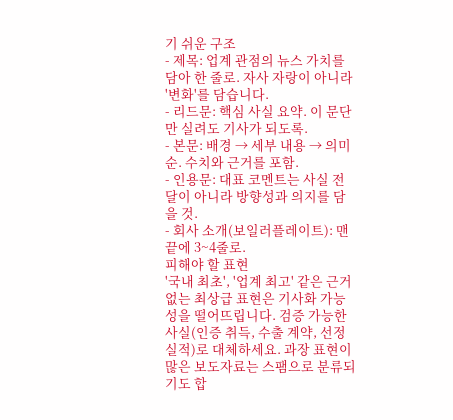기 쉬운 구조
- 제목: 업계 관점의 뉴스 가치를 담아 한 줄로. 자사 자랑이 아니라 '변화'를 담습니다.
- 리드문: 핵심 사실 요약. 이 문단만 실려도 기사가 되도록.
- 본문: 배경 → 세부 내용 → 의미 순. 수치와 근거를 포함.
- 인용문: 대표 코멘트는 사실 전달이 아니라 방향성과 의지를 담을 것.
- 회사 소개(보일러플레이트): 맨 끝에 3~4줄로.
피해야 할 표현
'국내 최초', '업계 최고' 같은 근거 없는 최상급 표현은 기사화 가능성을 떨어뜨립니다. 검증 가능한 사실(인증 취득, 수출 계약, 선정 실적)로 대체하세요. 과장 표현이 많은 보도자료는 스팸으로 분류되기도 합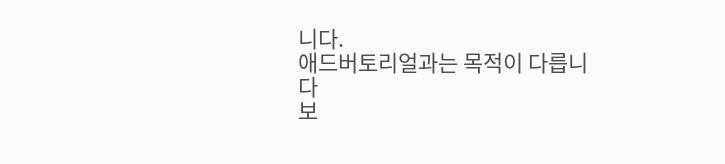니다.
애드버토리얼과는 목적이 다릅니다
보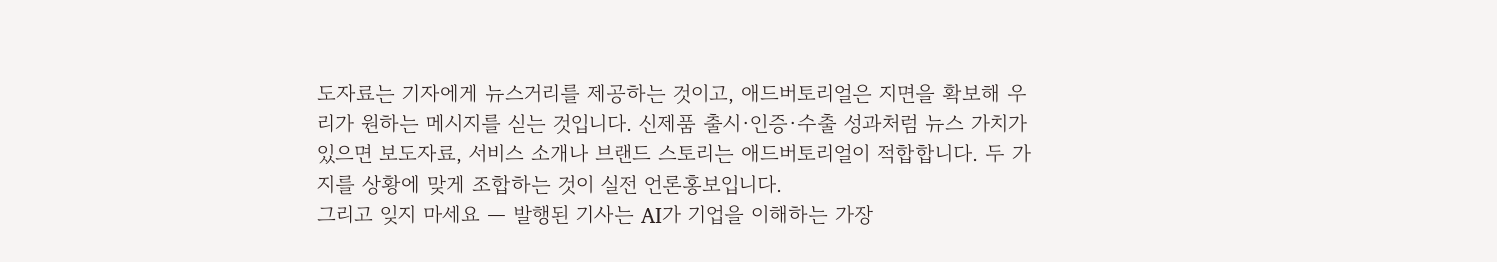도자료는 기자에게 뉴스거리를 제공하는 것이고, 애드버토리얼은 지면을 확보해 우리가 원하는 메시지를 싣는 것입니다. 신제품 출시·인증·수출 성과처럼 뉴스 가치가 있으면 보도자료, 서비스 소개나 브랜드 스토리는 애드버토리얼이 적합합니다. 두 가지를 상황에 맞게 조합하는 것이 실전 언론홍보입니다.
그리고 잊지 마세요 — 발행된 기사는 AI가 기업을 이해하는 가장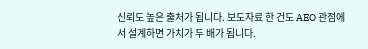신뢰도 높은 출처가 됩니다. 보도자료 한 건도 AEO 관점에서 설계하면 가치가 두 배가 됩니다.